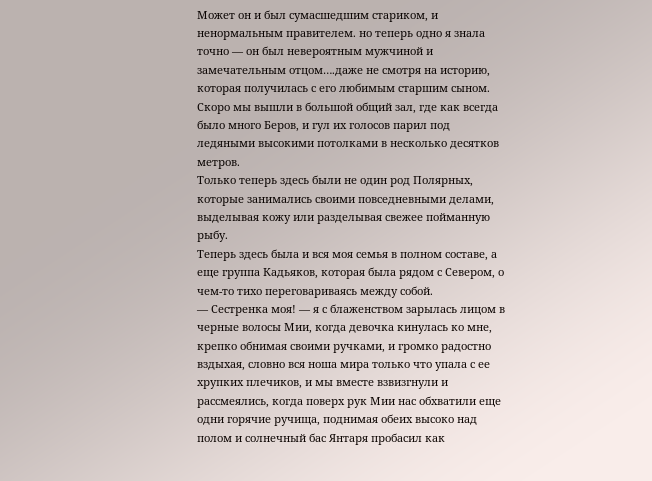Может он и был сумасшедшим стариком, и ненормальным правителем. но теперь одно я знала точно — он был невероятным мужчиной и замечательным отцом….даже не смотря на историю, которая получилась с его любимым старшим сыном.
Скоро мы вышли в большой общий зал, где как всегда было много Беров, и гул их голосов парил под ледяными высокими потолками в несколько десятков метров.
Только теперь здесь были не один род Полярных, которые занимались своими повседневными делами, выделывая кожу или разделывая свежее пойманную рыбу.
Теперь здесь была и вся моя семья в полном составе, а еще группа Кадьяков, которая была рядом с Севером, о чем-то тихо переговариваясь между собой.
— Сестренка моя! — я с блаженством зарылась лицом в черные волосы Мии, когда девочка кинулась ко мне, крепко обнимая своими ручками, и громко радостно вздыхая, словно вся ноша мира только что упала с ее хрупких плечиков, и мы вместе взвизгнули и рассмеялись, когда поверх рук Мии нас обхватили еще одни горячие ручища, поднимая обеих высоко над полом и солнечный бас Янтаря пробасил как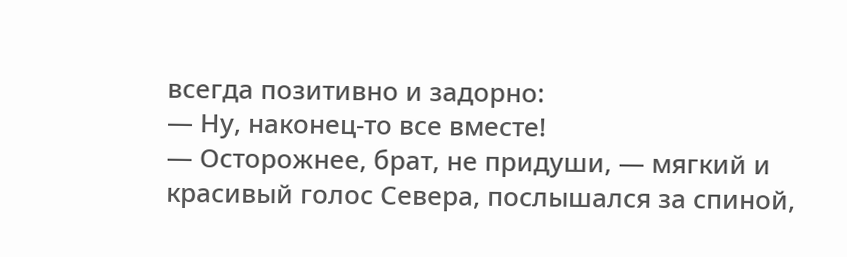всегда позитивно и задорно:
— Ну, наконец-то все вместе!
— Осторожнее, брат, не придуши, — мягкий и красивый голос Севера, послышался за спиной,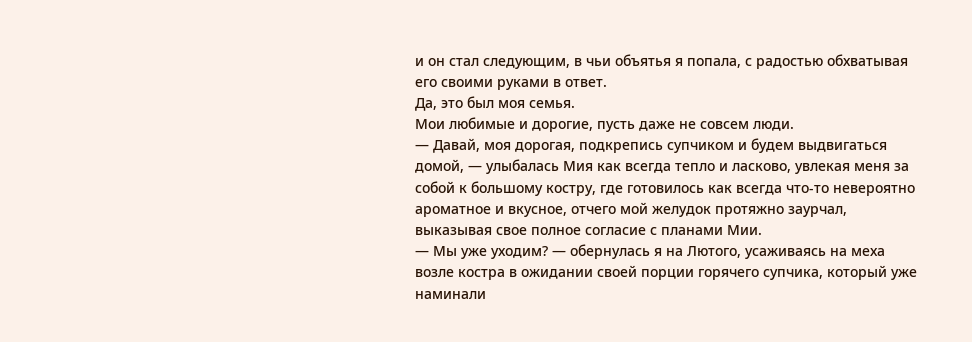и он стал следующим, в чьи объятья я попала, с радостью обхватывая его своими руками в ответ.
Да, это был моя семья.
Мои любимые и дорогие, пусть даже не совсем люди.
— Давай, моя дорогая, подкрепись супчиком и будем выдвигаться домой, — улыбалась Мия как всегда тепло и ласково, увлекая меня за собой к большому костру, где готовилось как всегда что-то невероятно ароматное и вкусное, отчего мой желудок протяжно заурчал, выказывая свое полное согласие с планами Мии.
— Мы уже уходим? — обернулась я на Лютого, усаживаясь на меха возле костра в ожидании своей порции горячего супчика, который уже наминали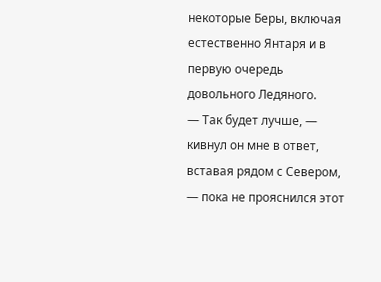некоторые Беры, включая естественно Янтаря и в первую очередь довольного Ледяного.
— Так будет лучше, — кивнул он мне в ответ, вставая рядом с Севером, — пока не прояснился этот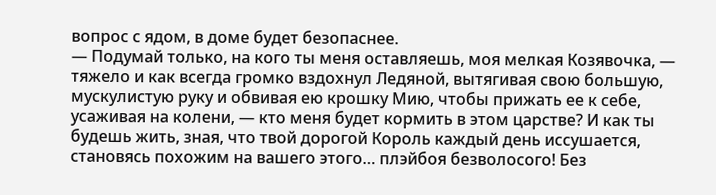вопрос с ядом, в доме будет безопаснее.
— Подумай только, на кого ты меня оставляешь, моя мелкая Козявочка, — тяжело и как всегда громко вздохнул Ледяной, вытягивая свою большую, мускулистую руку и обвивая ею крошку Мию, чтобы прижать ее к себе, усаживая на колени, — кто меня будет кормить в этом царстве? И как ты будешь жить, зная, что твой дорогой Король каждый день иссушается, становясь похожим на вашего этого… плэйбоя безволосого! Без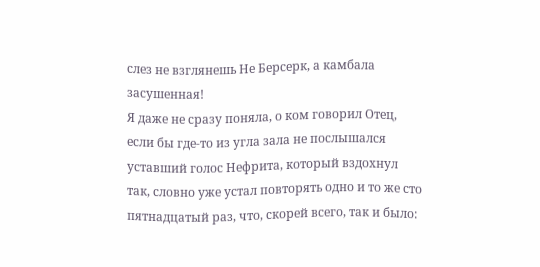слез не взглянешь Не Берсерк, а камбала засушенная!
Я даже не сразу поняла, о ком говорил Отец, если бы где-то из угла зала не послышался уставший голос Нефрита, который вздохнул так, словно уже устал повторять одно и то же сто пятнадцатый раз, что, скорей всего, так и было: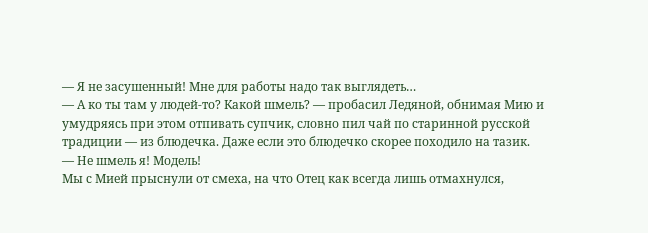— Я не засушенный! Мне для работы надо так выглядеть…
— А ко ты там у людей-то? Какой шмель? — пробасил Ледяной, обнимая Мию и умудряясь при этом отпивать супчик, словно пил чай по старинной русской традиции — из блюдечка. Даже если это блюдечко скорее походило на тазик.
— Не шмель я! Модель!
Мы с Мией прыснули от смеха, на что Отец как всегда лишь отмахнулся,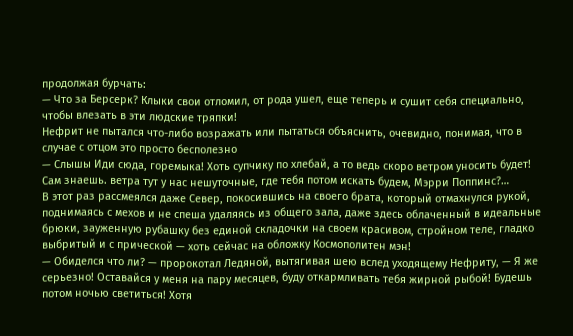продолжая бурчать:
— Что за Берсерк? Клыки свои отломил, от рода ушел, еще теперь и сушит себя специально, чтобы влезать в эти людские тряпки!
Нефрит не пытался что-либо возражать или пытаться объяснить, очевидно, понимая, что в случае с отцом это просто бесполезно
— Слышы Иди сюда, горемыка! Хоть супчику по хлебай, а то ведь скоро ветром уносить будет! Сам знаешь. ветра тут у нас нешуточные, где тебя потом искать будем, Мэрри Поппинс?…
В этот раз рассмеялся даже Север, покосившись на своего брата, который отмахнулся рукой, поднимаясь с мехов и не спеша удаляясь из общего зала, даже здесь облаченный в идеальные брюки, зауженную рубашку без единой складочки на своем красивом, стройном теле, гладко выбритый и с прической — хоть сейчас на обложку Космополитен мэн!
— Обиделся что ли? — пророкотал Ледяной, вытягивая шею вслед уходящему Нефриту, — Я же серьезно! Оставайся у меня на пару месяцев, буду откармливать тебя жирной рыбой! Будешь потом ночью светиться! Хотя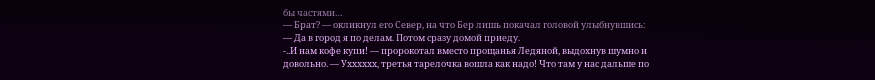бы частями…
— Брат? — окликнул его Север, на что Бер лишь покачал головой улыбнувшись:
— Да в город я по делам. Потом сразу домой приеду.
-..И нам кофе купи! — пророкотал вместо прощанья Ледяной, выдохнув шумно и довольно. — Ухххххх, третья тарелочка вошла как надо! Что там у нас дальше по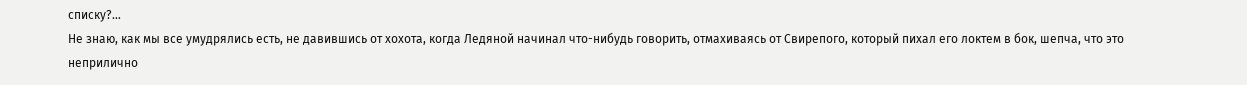списку?…
Не знаю, как мы все умудрялись есть, не давившись от хохота, когда Ледяной начинал что-нибудь говорить, отмахиваясь от Свирепого, который пихал его локтем в бок, шепча, что это неприлично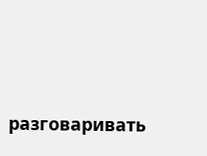разговаривать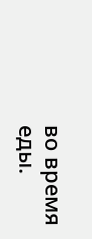во время еды.